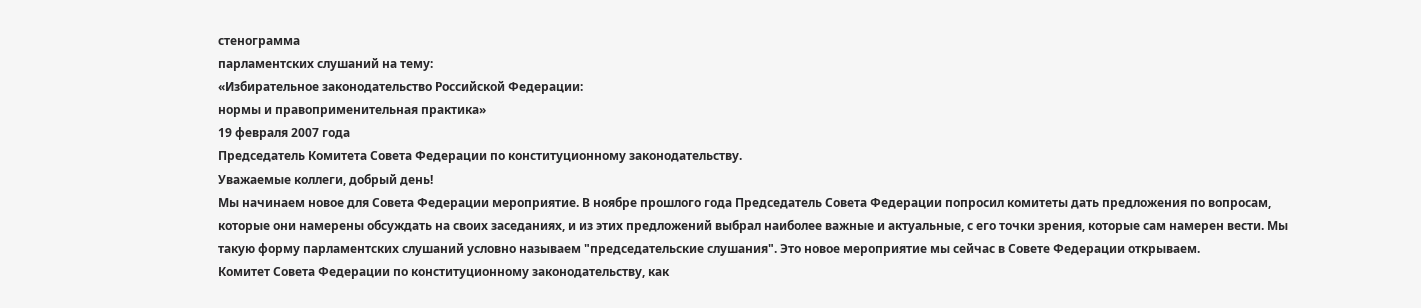стенограмма
парламентских слушаний на тему:
«Избирательное законодательство Российской Федерации:
нормы и правоприменительная практика»
19 февраля 2007 года
Председатель Комитета Совета Федерации по конституционному законодательству.
Уважаемые коллеги, добрый день!
Мы начинаем новое для Совета Федерации мероприятие. В ноябре прошлого года Председатель Совета Федерации попросил комитеты дать предложения по вопросам, которые они намерены обсуждать на своих заседаниях, и из этих предложений выбрал наиболее важные и актуальные, с его точки зрения, которые сам намерен вести. Мы такую форму парламентских слушаний условно называем "председательские слушания". Это новое мероприятие мы сейчас в Совете Федерации открываем.
Комитет Совета Федерации по конституционному законодательству, как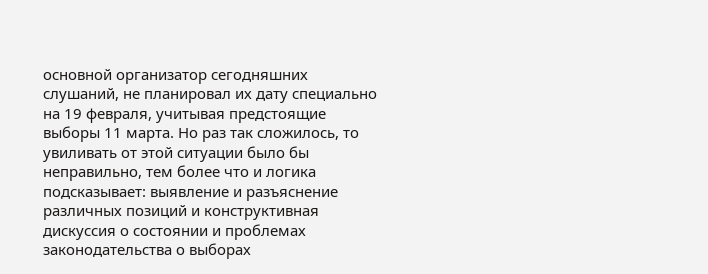основной организатор сегодняшних слушаний, не планировал их дату специально на 19 февраля, учитывая предстоящие выборы 11 марта. Но раз так сложилось, то увиливать от этой ситуации было бы неправильно, тем более что и логика подсказывает: выявление и разъяснение различных позиций и конструктивная дискуссия о состоянии и проблемах законодательства о выборах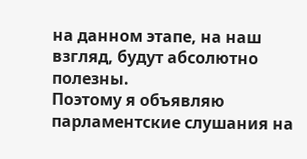на данном этапе, на наш взгляд, будут абсолютно полезны.
Поэтому я объявляю парламентские слушания на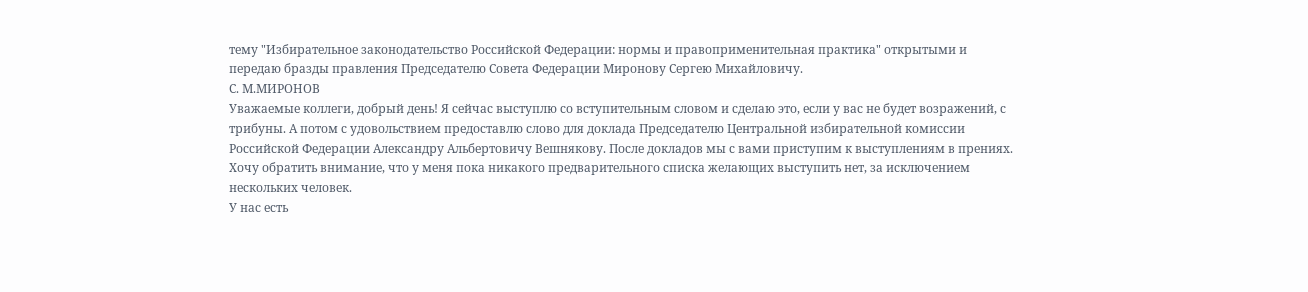тему "Избирательное законодательство Российской Федерации: нормы и правоприменительная практика" открытыми и передаю бразды правления Председателю Совета Федерации Миронову Сергею Михайловичу.
С. М.МИРОНОВ
Уважаемые коллеги, добрый день! Я сейчас выступлю со вступительным словом и сделаю это, если у вас не будет возражений, с трибуны. А потом с удовольствием предоставлю слово для доклада Председателю Центральной избирательной комиссии Российской Федерации Александру Альбертовичу Вешнякову. После докладов мы с вами приступим к выступлениям в прениях.
Хочу обратить внимание, что у меня пока никакого предварительного списка желающих выступить нет, за исключением нескольких человек.
У нас есть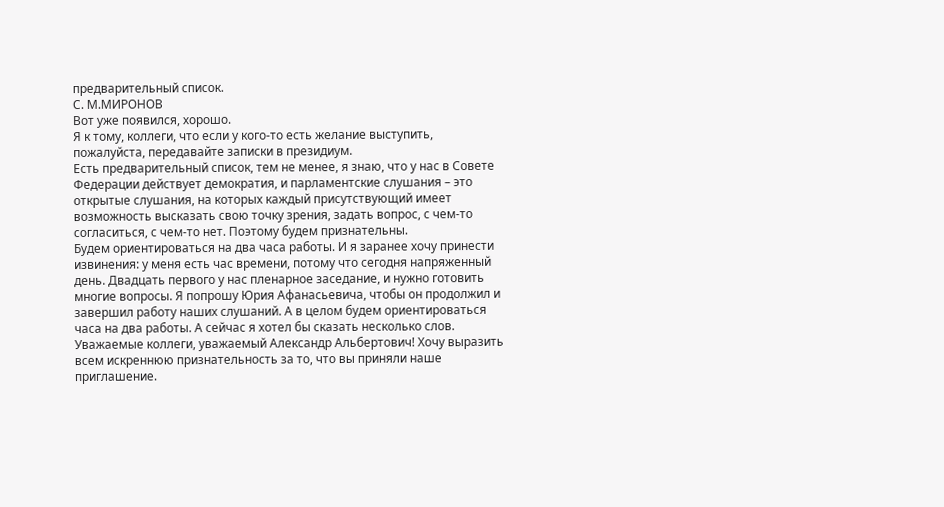предварительный список.
С. М.МИРОНОВ
Вот уже появился, хорошо.
Я к тому, коллеги, что если у кого-то есть желание выступить, пожалуйста, передавайте записки в президиум.
Есть предварительный список, тем не менее, я знаю, что у нас в Совете Федерации действует демократия, и парламентские слушания – это открытые слушания, на которых каждый присутствующий имеет возможность высказать свою точку зрения, задать вопрос, с чем-то согласиться, с чем-то нет. Поэтому будем признательны.
Будем ориентироваться на два часа работы. И я заранее хочу принести извинения: у меня есть час времени, потому что сегодня напряженный день. Двадцать первого у нас пленарное заседание, и нужно готовить многие вопросы. Я попрошу Юрия Афанасьевича, чтобы он продолжил и завершил работу наших слушаний. А в целом будем ориентироваться часа на два работы. А сейчас я хотел бы сказать несколько слов.
Уважаемые коллеги, уважаемый Александр Альбертович! Хочу выразить всем искреннюю признательность за то, что вы приняли наше приглашение.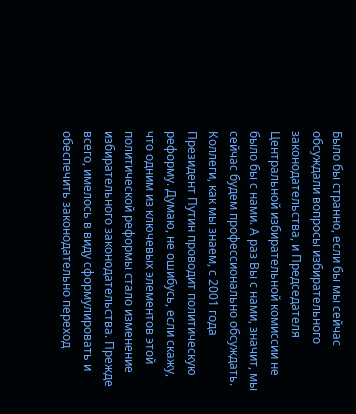Было бы странно, если бы мы сейчас обсуждали вопросы избирательного законодательства, и Председателя Центральной избирательной комиссии не было бы с нами. А раз Вы с нами, значит, мы сейчас будем профессионально обсуждать.
Коллеги, как мы знаем, с 2001 года Президент Путин проводит политическую реформу. Думаю, не ошибусь, если скажу, что одним из ключевых элементов этой политической реформы стало изменение избирательного законодательства. Прежде всего, имелось в виду сформулировать и обеспечить законодательно переход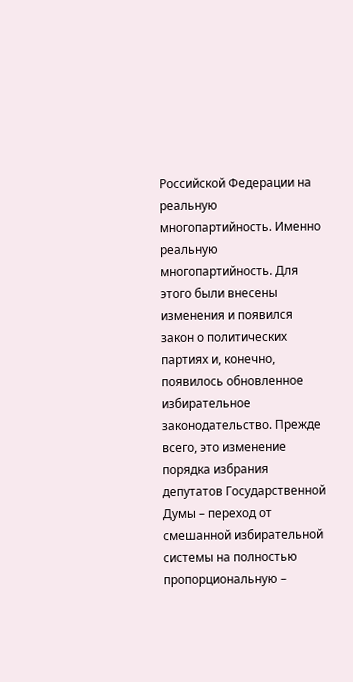Российской Федерации на реальную многопартийность. Именно реальную многопартийность. Для этого были внесены изменения и появился закон о политических партиях и, конечно, появилось обновленное избирательное законодательство. Прежде всего, это изменение порядка избрания депутатов Государственной Думы – переход от смешанной избирательной системы на полностью пропорциональную –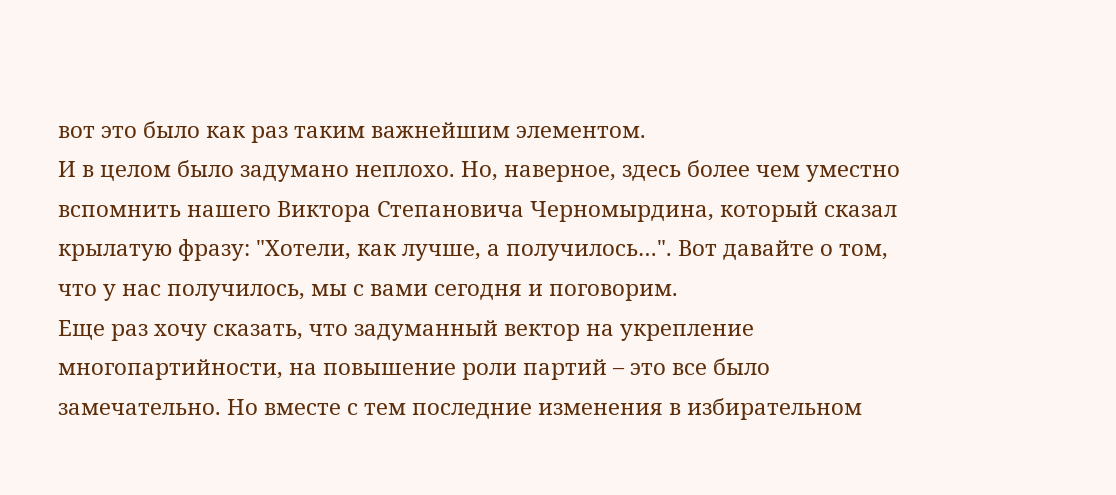вот это было как раз таким важнейшим элементом.
И в целом было задумано неплохо. Но, наверное, здесь более чем уместно вспомнить нашего Виктора Степановича Черномырдина, который сказал крылатую фразу: "Хотели, как лучше, а получилось…". Вот давайте о том, что у нас получилось, мы с вами сегодня и поговорим.
Еще раз хочу сказать, что задуманный вектор на укрепление многопартийности, на повышение роли партий – это все было замечательно. Но вместе с тем последние изменения в избирательном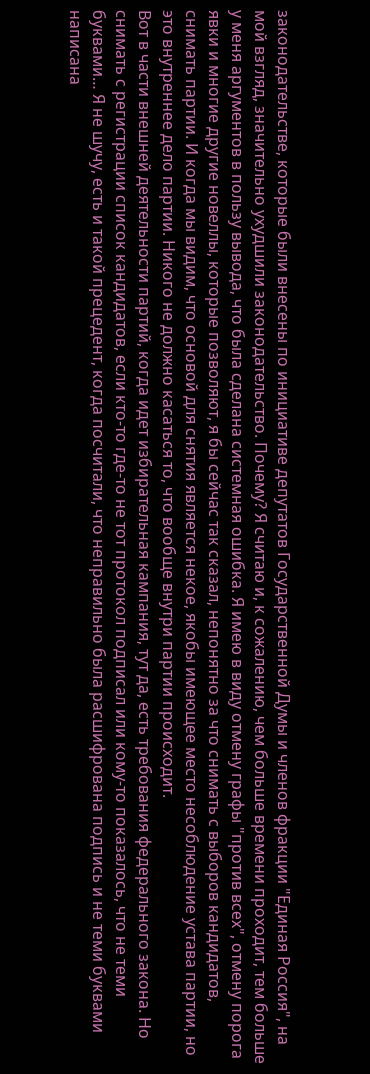законодательстве, которые были внесены по инициативе депутатов Государственной Думы и членов фракции "Единая Россия", на мой взгляд, значительно ухудшили законодательство. Почему? Я считаю и, к сожалению, чем больше времени проходит, тем больше у меня аргументов в пользу вывода, что была сделана системная ошибка. Я имею в виду отмену графы "против всех", отмену порога явки и многие другие новеллы, которые позволяют, я бы сейчас так сказал, непонятно за что снимать с выборов кандидатов, снимать партии. И когда мы видим, что основой для снятия является некое, якобы имеющее место несоблюдение устава партии, но это внутреннее дело партии. Никого не должно касаться то, что вообще внутри партии происходит.
Вот в части внешней деятельности партий, когда идет избирательная кампания, тут да, есть требования федерального закона. Но снимать с регистрации список кандидатов, если кто-то где-то не тот протокол подписал или кому-то показалось, что не теми буквами… Я не шучу, есть и такой прецедент, когда посчитали, что неправильно была расшифрована подпись и не теми буквами написана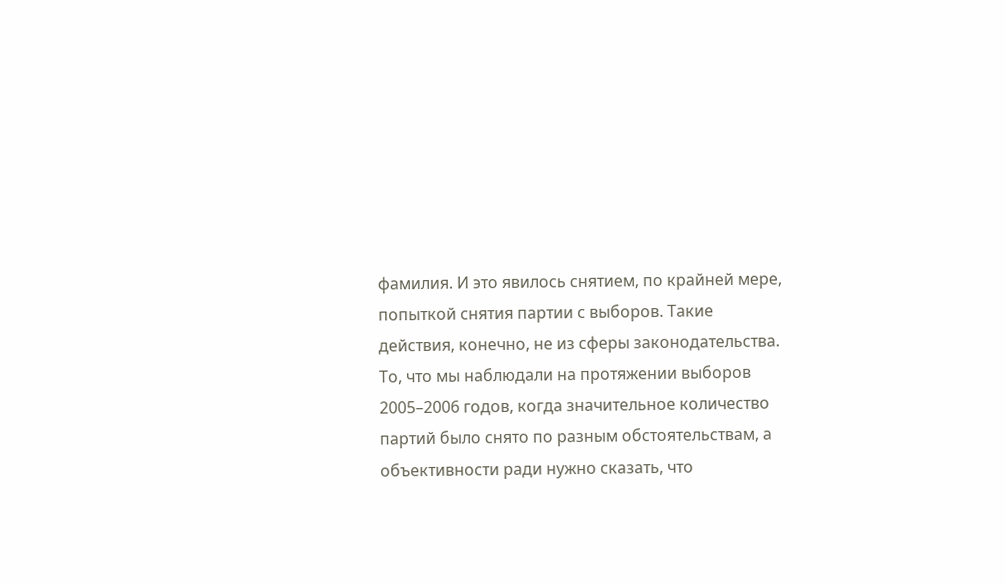фамилия. И это явилось снятием, по крайней мере, попыткой снятия партии с выборов. Такие действия, конечно, не из сферы законодательства.
То, что мы наблюдали на протяжении выборов 2005–2006 годов, когда значительное количество партий было снято по разным обстоятельствам, а объективности ради нужно сказать, что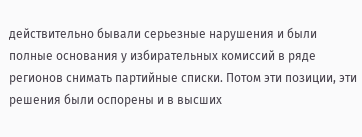действительно бывали серьезные нарушения и были полные основания у избирательных комиссий в ряде регионов снимать партийные списки. Потом эти позиции, эти решения были оспорены и в высших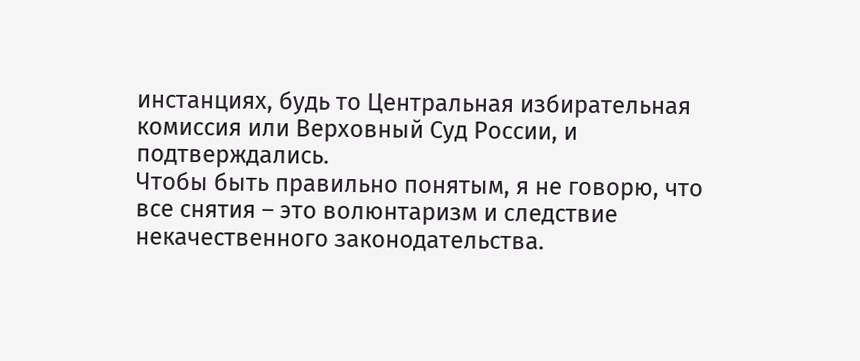инстанциях, будь то Центральная избирательная комиссия или Верховный Суд России, и подтверждались.
Чтобы быть правильно понятым, я не говорю, что все снятия – это волюнтаризм и следствие некачественного законодательства.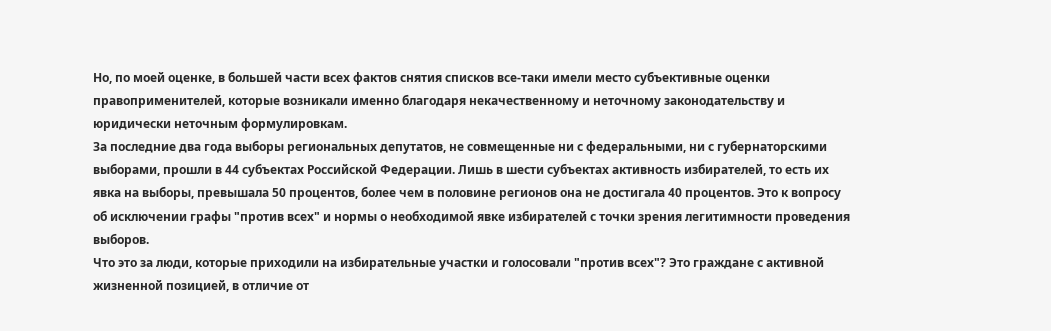Но, по моей оценке, в большей части всех фактов снятия списков все-таки имели место субъективные оценки правоприменителей, которые возникали именно благодаря некачественному и неточному законодательству и юридически неточным формулировкам.
За последние два года выборы региональных депутатов, не совмещенные ни с федеральными, ни с губернаторскими выборами, прошли в 44 субъектах Российской Федерации. Лишь в шести субъектах активность избирателей, то есть их явка на выборы, превышала 50 процентов, более чем в половине регионов она не достигала 40 процентов. Это к вопросу об исключении графы "против всех" и нормы о необходимой явке избирателей с точки зрения легитимности проведения выборов.
Что это за люди, которые приходили на избирательные участки и голосовали "против всех"? Это граждане с активной жизненной позицией, в отличие от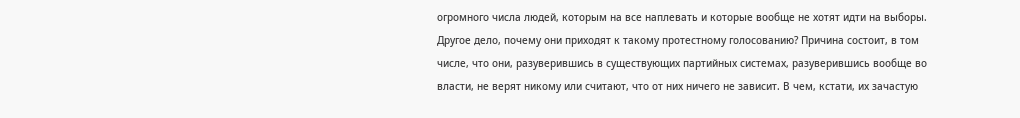огромного числа людей, которым на все наплевать и которые вообще не хотят идти на выборы. Другое дело, почему они приходят к такому протестному голосованию? Причина состоит, в том числе, что они, разуверившись в существующих партийных системах, разуверившись вообще во власти, не верят никому или считают, что от них ничего не зависит. В чем, кстати, их зачастую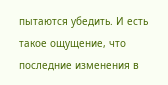пытаются убедить. И есть такое ощущение, что последние изменения в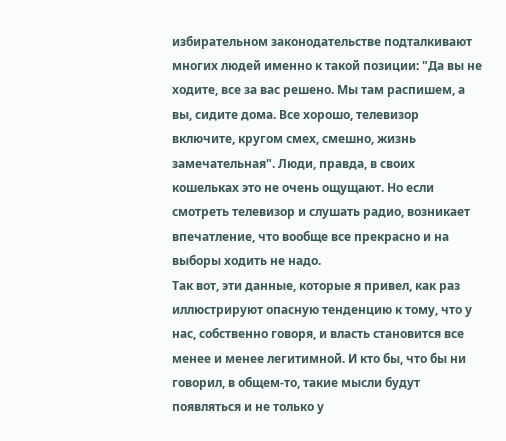избирательном законодательстве подталкивают многих людей именно к такой позиции: "Да вы не ходите, все за вас решено. Мы там распишем, а вы, сидите дома. Все хорошо, телевизор включите, кругом смех, смешно, жизнь замечательная". Люди, правда, в своих кошельках это не очень ощущают. Но если смотреть телевизор и слушать радио, возникает впечатление, что вообще все прекрасно и на выборы ходить не надо.
Так вот, эти данные, которые я привел, как раз иллюстрируют опасную тенденцию к тому, что у нас, собственно говоря, и власть становится все менее и менее легитимной. И кто бы, что бы ни говорил, в общем-то, такие мысли будут появляться и не только у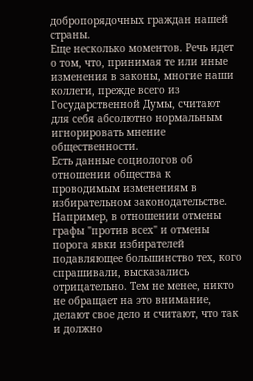добропорядочных граждан нашей страны.
Еще несколько моментов. Речь идет о том, что, принимая те или иные изменения в законы, многие наши коллеги, прежде всего из Государственной Думы, считают для себя абсолютно нормальным игнорировать мнение общественности.
Есть данные социологов об отношении общества к проводимым изменениям в избирательном законодательстве. Например, в отношении отмены графы "против всех" и отмены порога явки избирателей подавляющее большинство тех, кого спрашивали, высказались отрицательно. Тем не менее, никто не обращает на это внимание, делают свое дело и считают, что так и должно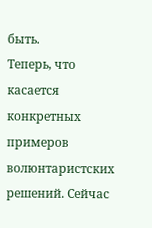быть.
Теперь, что касается конкретных примеров волюнтаристских решений. Сейчас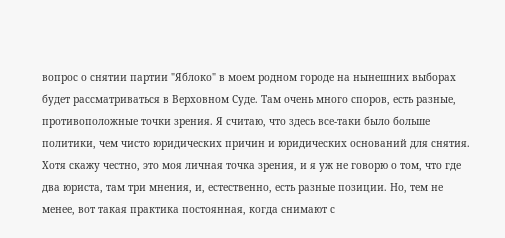вопрос о снятии партии "Яблоко" в моем родном городе на нынешних выборах будет рассматриваться в Верховном Суде. Там очень много споров, есть разные, противоположные точки зрения. Я считаю, что здесь все-таки было больше политики, чем чисто юридических причин и юридических оснований для снятия. Хотя скажу честно, это моя личная точка зрения, и я уж не говорю о том, что где два юриста, там три мнения, и, естественно, есть разные позиции. Но, тем не менее, вот такая практика постоянная, когда снимают с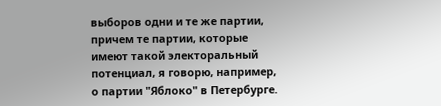выборов одни и те же партии, причем те партии, которые имеют такой электоральный потенциал, я говорю, например, о партии "Яблоко" в Петербурге.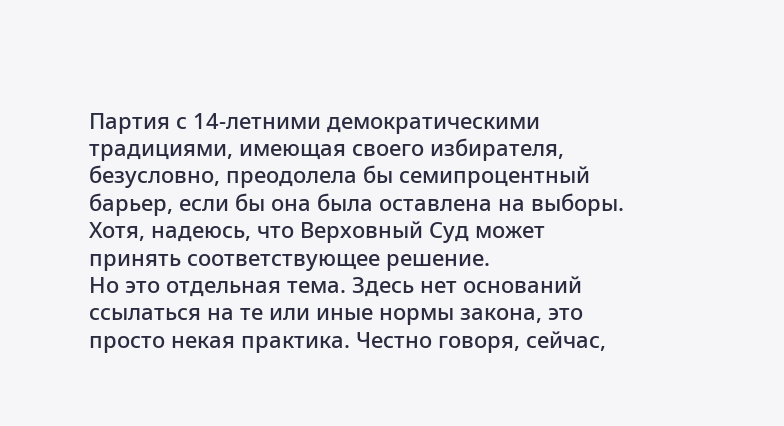Партия с 14-летними демократическими традициями, имеющая своего избирателя, безусловно, преодолела бы семипроцентный барьер, если бы она была оставлена на выборы. Хотя, надеюсь, что Верховный Суд может принять соответствующее решение.
Но это отдельная тема. Здесь нет оснований ссылаться на те или иные нормы закона, это просто некая практика. Честно говоря, сейчас,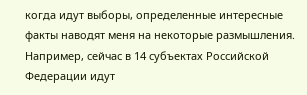когда идут выборы, определенные интересные факты наводят меня на некоторые размышления.
Например, сейчас в 14 субъектах Российской Федерации идут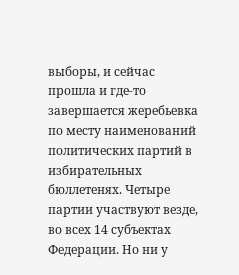выборы, и сейчас прошла и где-то завершается жеребьевка по месту наименований политических партий в избирательных бюллетенях. Четыре партии участвуют везде, во всех 14 субъектах Федерации. Но ни у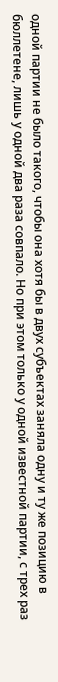одной партии не было такого, чтобы она хотя бы в двух субъектах заняла одну и ту же позицию в бюллетене, лишь у одной два раза совпало. Но при этом только у одной известной партии, с трех раз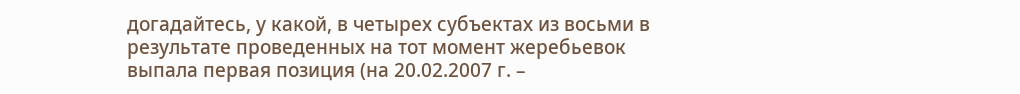догадайтесь, у какой, в четырех субъектах из восьми в результате проведенных на тот момент жеребьевок выпала первая позиция (на 20.02.2007 г. –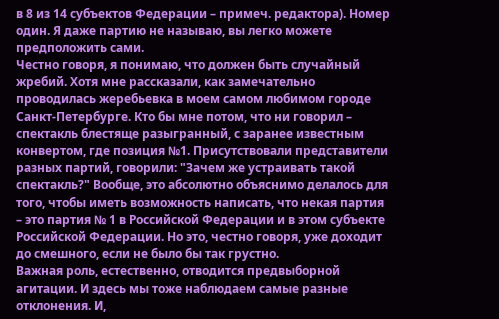в 8 из 14 субъектов Федерации – примеч. редактора). Номер один. Я даже партию не называю, вы легко можете предположить сами.
Честно говоря, я понимаю, что должен быть случайный жребий. Хотя мне рассказали, как замечательно проводилась жеребьевка в моем самом любимом городе Санкт-Петербурге. Кто бы мне потом, что ни говорил – спектакль блестяще разыгранный, с заранее известным конвертом, где позиция №1. Присутствовали представители разных партий, говорили: "Зачем же устраивать такой спектакль?" Вообще, это абсолютно объяснимо делалось для того, чтобы иметь возможность написать, что некая партия – это партия № 1 в Российской Федерации и в этом субъекте Российской Федерации. Но это, честно говоря, уже доходит до смешного, если не было бы так грустно.
Важная роль, естественно, отводится предвыборной агитации. И здесь мы тоже наблюдаем самые разные отклонения. И,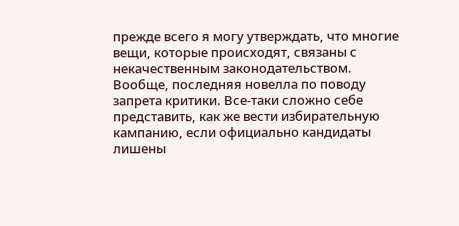прежде всего я могу утверждать, что многие вещи, которые происходят, связаны с некачественным законодательством. Вообще, последняя новелла по поводу запрета критики. Все-таки сложно себе представить, как же вести избирательную кампанию, если официально кандидаты лишены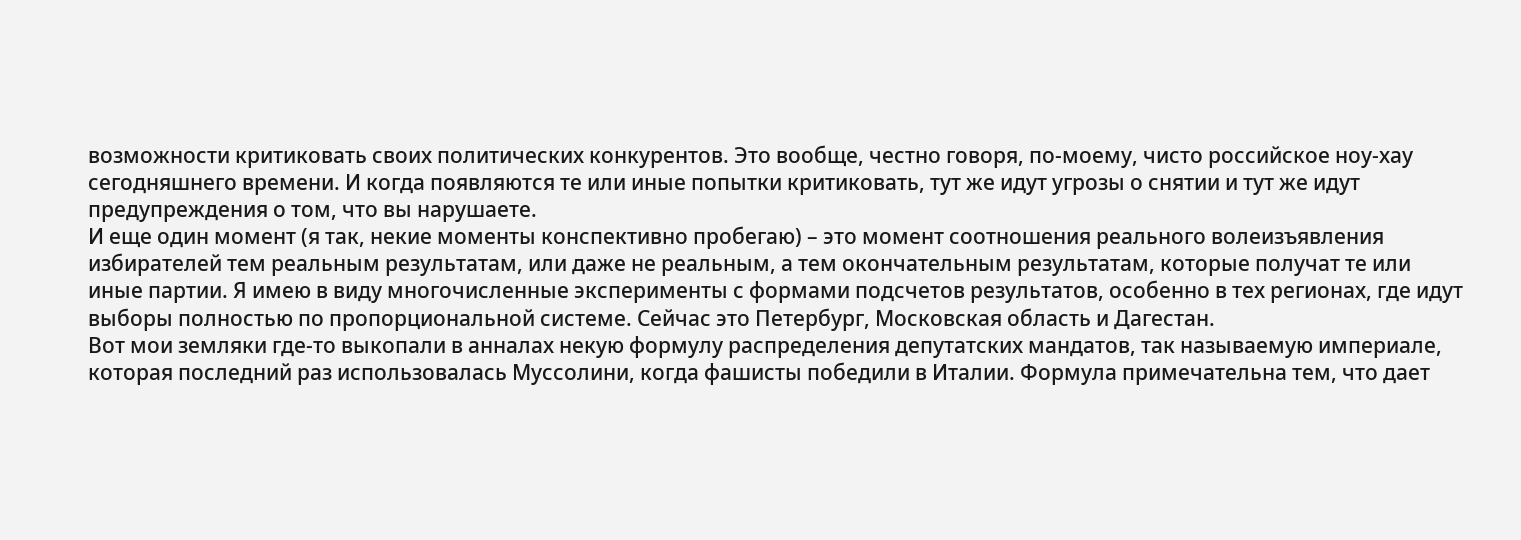возможности критиковать своих политических конкурентов. Это вообще, честно говоря, по-моему, чисто российское ноу-хау сегодняшнего времени. И когда появляются те или иные попытки критиковать, тут же идут угрозы о снятии и тут же идут предупреждения о том, что вы нарушаете.
И еще один момент (я так, некие моменты конспективно пробегаю) – это момент соотношения реального волеизъявления избирателей тем реальным результатам, или даже не реальным, а тем окончательным результатам, которые получат те или иные партии. Я имею в виду многочисленные эксперименты с формами подсчетов результатов, особенно в тех регионах, где идут выборы полностью по пропорциональной системе. Сейчас это Петербург, Московская область и Дагестан.
Вот мои земляки где-то выкопали в анналах некую формулу распределения депутатских мандатов, так называемую империале, которая последний раз использовалась Муссолини, когда фашисты победили в Италии. Формула примечательна тем, что дает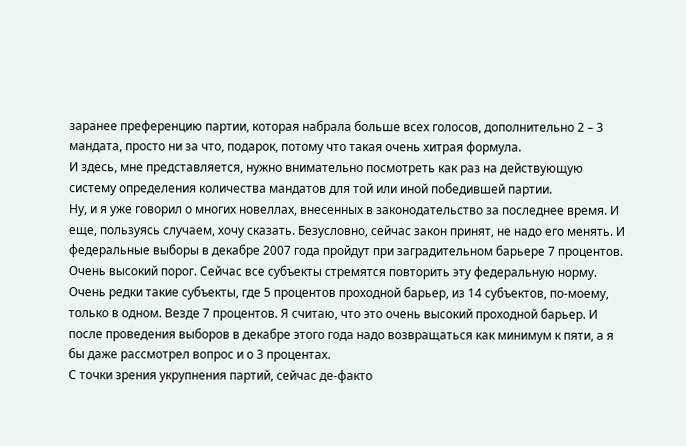заранее преференцию партии, которая набрала больше всех голосов, дополнительно 2 – 3 мандата, просто ни за что, подарок, потому что такая очень хитрая формула.
И здесь, мне представляется, нужно внимательно посмотреть как раз на действующую систему определения количества мандатов для той или иной победившей партии.
Ну, и я уже говорил о многих новеллах, внесенных в законодательство за последнее время. И еще, пользуясь случаем, хочу сказать. Безусловно, сейчас закон принят, не надо его менять. И федеральные выборы в декабре 2007 года пройдут при заградительном барьере 7 процентов. Очень высокий порог. Сейчас все субъекты стремятся повторить эту федеральную норму. Очень редки такие субъекты, где 5 процентов проходной барьер, из 14 субъектов, по-моему, только в одном. Везде 7 процентов. Я считаю, что это очень высокий проходной барьер. И после проведения выборов в декабре этого года надо возвращаться как минимум к пяти, а я бы даже рассмотрел вопрос и о 3 процентах.
С точки зрения укрупнения партий, сейчас де-факто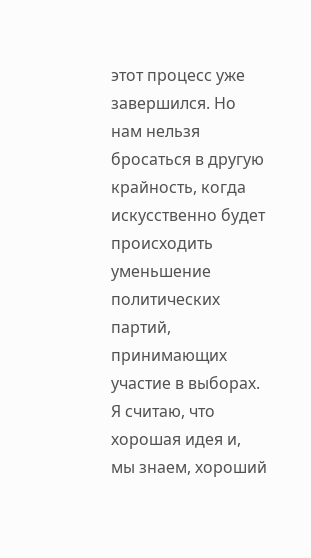этот процесс уже завершился. Но нам нельзя бросаться в другую крайность, когда искусственно будет происходить уменьшение политических партий, принимающих участие в выборах.
Я считаю, что хорошая идея и, мы знаем, хороший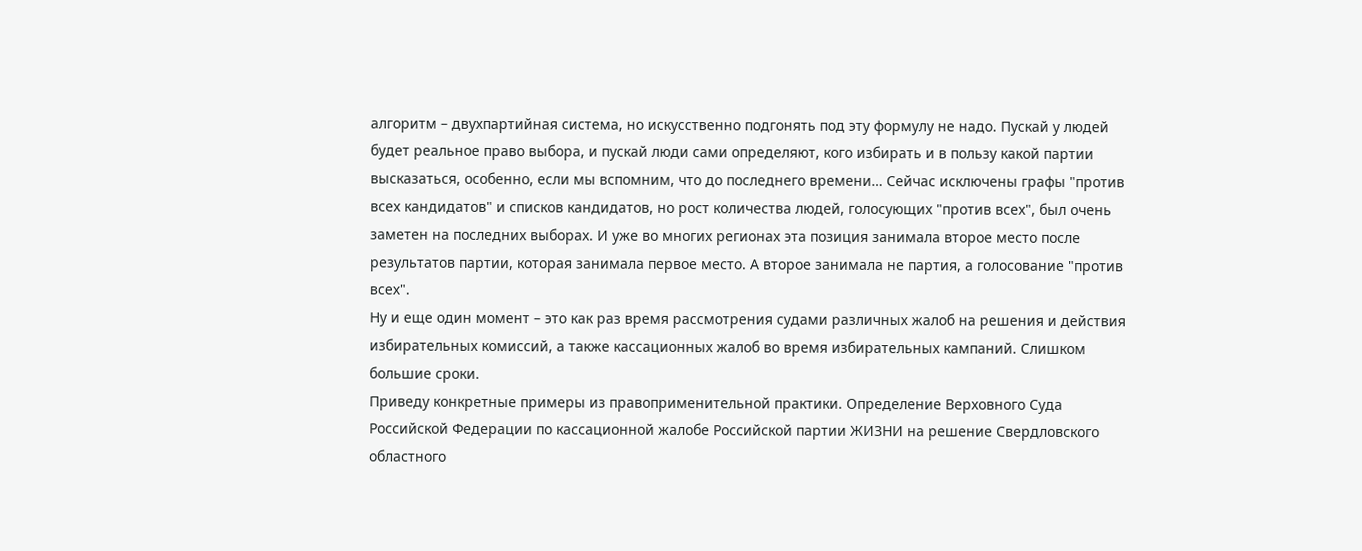алгоритм – двухпартийная система, но искусственно подгонять под эту формулу не надо. Пускай у людей будет реальное право выбора, и пускай люди сами определяют, кого избирать и в пользу какой партии высказаться, особенно, если мы вспомним, что до последнего времени… Сейчас исключены графы "против всех кандидатов" и списков кандидатов, но рост количества людей, голосующих "против всех", был очень заметен на последних выборах. И уже во многих регионах эта позиция занимала второе место после результатов партии, которая занимала первое место. А второе занимала не партия, а голосование "против всех".
Ну и еще один момент – это как раз время рассмотрения судами различных жалоб на решения и действия избирательных комиссий, а также кассационных жалоб во время избирательных кампаний. Слишком большие сроки.
Приведу конкретные примеры из правоприменительной практики. Определение Верховного Суда Российской Федерации по кассационной жалобе Российской партии ЖИЗНИ на решение Свердловского областного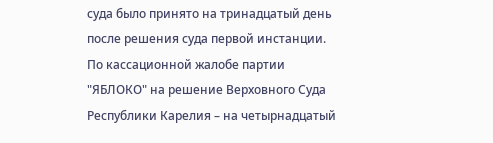суда было принято на тринадцатый день после решения суда первой инстанции. По кассационной жалобе партии "ЯБЛОКО" на решение Верховного Суда Республики Карелия – на четырнадцатый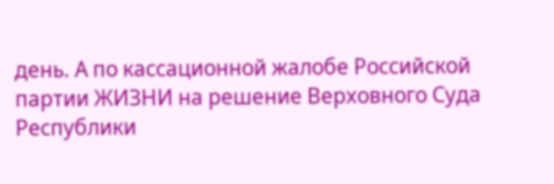день. А по кассационной жалобе Российской партии ЖИЗНИ на решение Верховного Суда Республики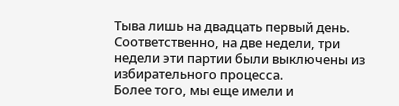Тыва лишь на двадцать первый день. Соответственно, на две недели, три недели эти партии были выключены из избирательного процесса.
Более того, мы еще имели и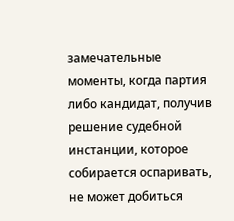замечательные моменты, когда партия либо кандидат, получив решение судебной инстанции, которое собирается оспаривать, не может добиться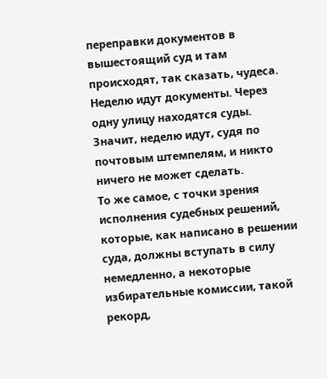переправки документов в вышестоящий суд и там происходят, так сказать, чудеса. Неделю идут документы. Через одну улицу находятся суды. Значит, неделю идут, судя по почтовым штемпелям, и никто ничего не может сделать.
То же самое, с точки зрения исполнения судебных решений, которые, как написано в решении суда, должны вступать в силу немедленно, а некоторые избирательные комиссии, такой рекорд,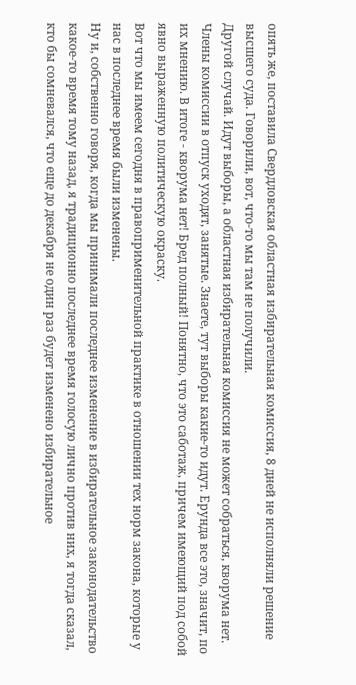опять же, поставила Свердловская областная избирательная комиссия, 8 дней не исполняли решение высшего суда. Говорили, вот, что-то мы там не получили.
Другой случай. Идут выборы, а областная избирательная комиссия не может собраться, кворума нет. Члены комиссии в отпуск уходят, занятые. Знаете, тут выборы какие-то идут. Ерунда все это, значит, по их мнению. В итоге - кворума нет! Бред полный! Понятно, что это саботаж, причем имеющий под собой явно выраженную политическую окраску.
Вот что мы имеем сегодня в правоприменительной практике в отношении тех норм закона, которые у нас в последнее время были изменены.
Ну и, собственно говоря, когда мы принимали последнее изменение в избирательное законодательство какое-то время тому назад, я традиционно последнее время голосую лично против них, я тогда сказал, кто бы сомневался, что еще до декабря не один раз будет изменено избирательное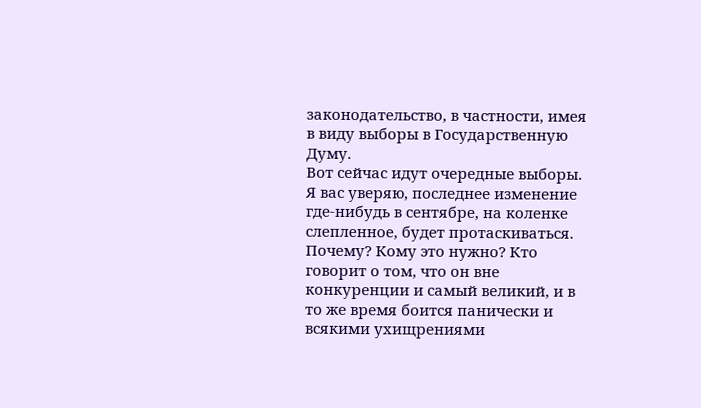законодательство, в частности, имея в виду выборы в Государственную Думу.
Вот сейчас идут очередные выборы. Я вас уверяю, последнее изменение где-нибудь в сентябре, на коленке слепленное, будет протаскиваться. Почему? Кому это нужно? Кто говорит о том, что он вне конкуренции и самый великий, и в то же время боится панически и всякими ухищрениями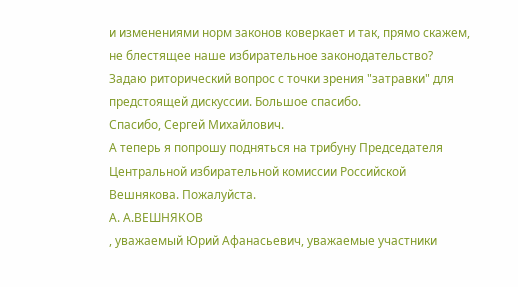и изменениями норм законов коверкает и так, прямо скажем, не блестящее наше избирательное законодательство? Задаю риторический вопрос с точки зрения "затравки" для предстоящей дискуссии. Большое спасибо.
Спасибо, Сергей Михайлович.
А теперь я попрошу подняться на трибуну Председателя Центральной избирательной комиссии Российской Вешнякова. Пожалуйста.
А. А.ВЕШНЯКОВ
, уважаемый Юрий Афанасьевич, уважаемые участники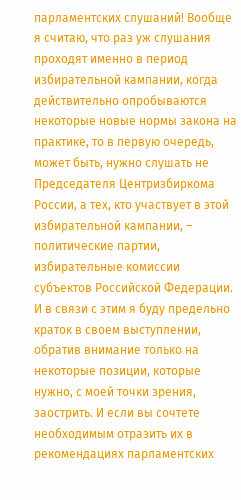парламентских слушаний! Вообще я считаю, что раз уж слушания проходят именно в период избирательной кампании, когда действительно опробываются некоторые новые нормы закона на практике, то в первую очередь, может быть, нужно слушать не Председателя Центризбиркома России, а тех, кто участвует в этой избирательной кампании, – политические партии, избирательные комиссии субъектов Российской Федерации. И в связи с этим я буду предельно краток в своем выступлении, обратив внимание только на некоторые позиции, которые нужно, с моей точки зрения, заострить. И если вы сочтете необходимым отразить их в рекомендациях парламентских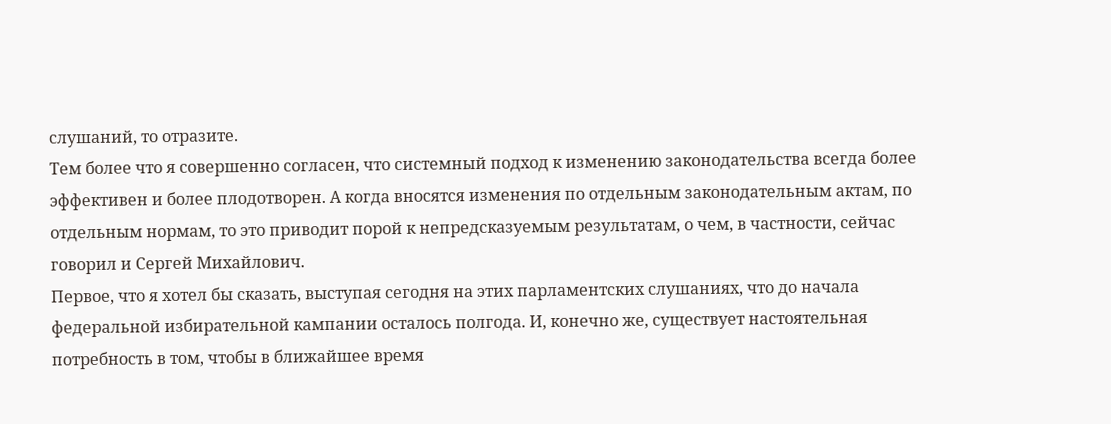слушаний, то отразите.
Тем более что я совершенно согласен, что системный подход к изменению законодательства всегда более эффективен и более плодотворен. А когда вносятся изменения по отдельным законодательным актам, по отдельным нормам, то это приводит порой к непредсказуемым результатам, о чем, в частности, сейчас говорил и Сергей Михайлович.
Первое, что я хотел бы сказать, выступая сегодня на этих парламентских слушаниях, что до начала федеральной избирательной кампании осталось полгода. И, конечно же, существует настоятельная потребность в том, чтобы в ближайшее время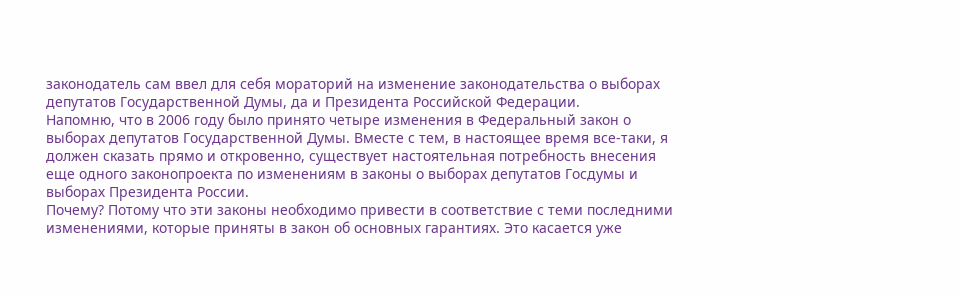законодатель сам ввел для себя мораторий на изменение законодательства о выборах депутатов Государственной Думы, да и Президента Российской Федерации.
Напомню, что в 2006 году было принято четыре изменения в Федеральный закон о выборах депутатов Государственной Думы. Вместе с тем, в настоящее время все-таки, я должен сказать прямо и откровенно, существует настоятельная потребность внесения еще одного законопроекта по изменениям в законы о выборах депутатов Госдумы и выборах Президента России.
Почему? Потому что эти законы необходимо привести в соответствие с теми последними изменениями, которые приняты в закон об основных гарантиях. Это касается уже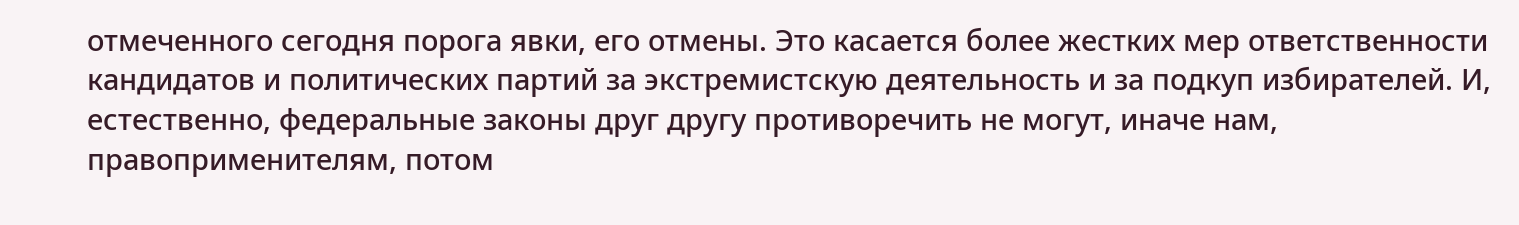отмеченного сегодня порога явки, его отмены. Это касается более жестких мер ответственности кандидатов и политических партий за экстремистскую деятельность и за подкуп избирателей. И, естественно, федеральные законы друг другу противоречить не могут, иначе нам, правоприменителям, потом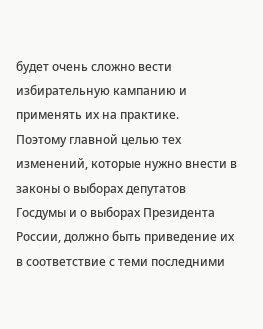будет очень сложно вести избирательную кампанию и применять их на практике.
Поэтому главной целью тех изменений, которые нужно внести в законы о выборах депутатов Госдумы и о выборах Президента России, должно быть приведение их в соответствие с теми последними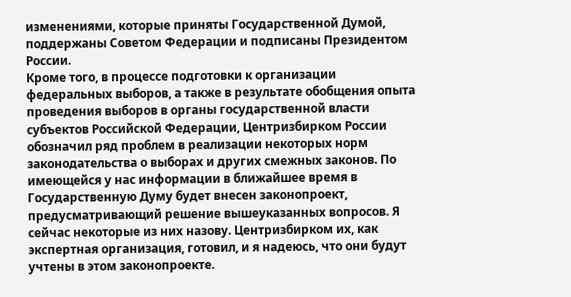изменениями, которые приняты Государственной Думой, поддержаны Советом Федерации и подписаны Президентом России.
Кроме того, в процессе подготовки к организации федеральных выборов, а также в результате обобщения опыта проведения выборов в органы государственной власти субъектов Российской Федерации, Центризбирком России обозначил ряд проблем в реализации некоторых норм законодательства о выборах и других смежных законов. По имеющейся у нас информации в ближайшее время в Государственную Думу будет внесен законопроект, предусматривающий решение вышеуказанных вопросов. Я сейчас некоторые из них назову. Центризбирком их, как экспертная организация, готовил, и я надеюсь, что они будут учтены в этом законопроекте.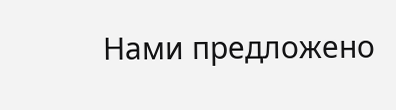Нами предложено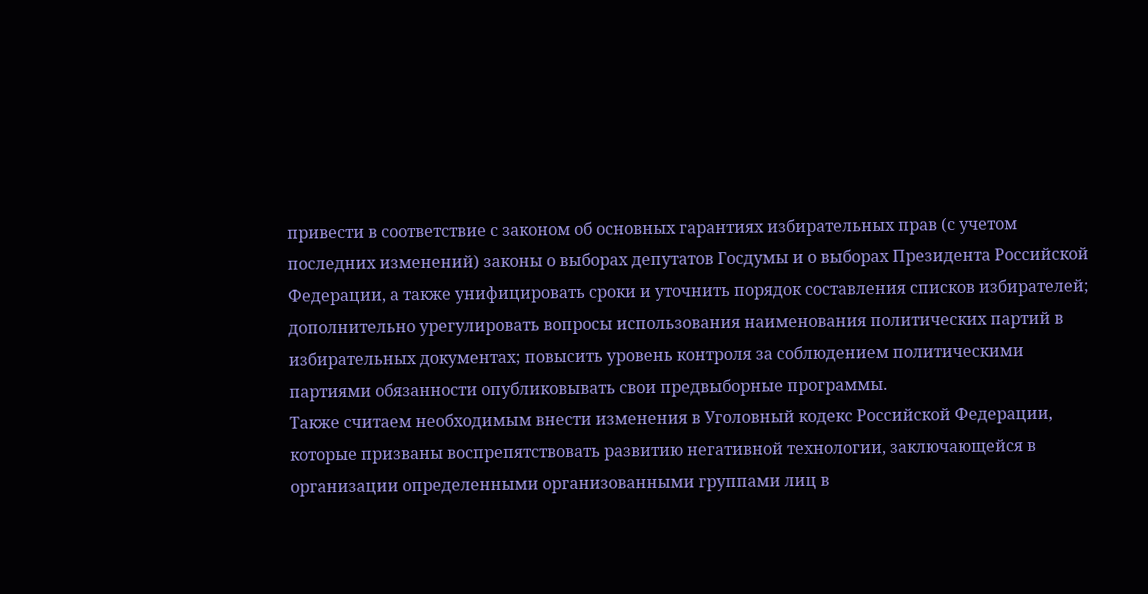привести в соответствие с законом об основных гарантиях избирательных прав (с учетом последних изменений) законы о выборах депутатов Госдумы и о выборах Президента Российской Федерации, а также унифицировать сроки и уточнить порядок составления списков избирателей; дополнительно урегулировать вопросы использования наименования политических партий в избирательных документах; повысить уровень контроля за соблюдением политическими партиями обязанности опубликовывать свои предвыборные программы.
Также считаем необходимым внести изменения в Уголовный кодекс Российской Федерации, которые призваны воспрепятствовать развитию негативной технологии, заключающейся в организации определенными организованными группами лиц в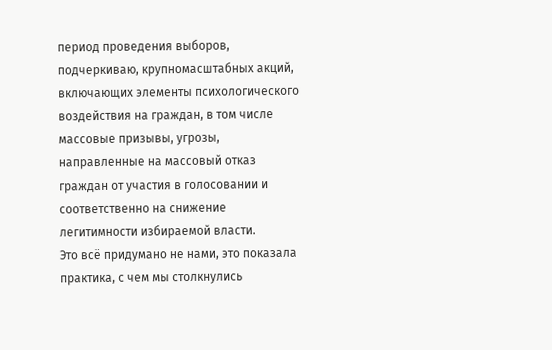период проведения выборов, подчеркиваю, крупномасштабных акций, включающих элементы психологического воздействия на граждан, в том числе массовые призывы, угрозы, направленные на массовый отказ граждан от участия в голосовании и соответственно на снижение легитимности избираемой власти.
Это всё придумано не нами, это показала практика, с чем мы столкнулись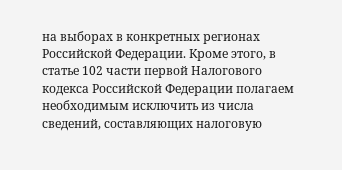на выборах в конкретных регионах Российской Федерации. Кроме этого, в статье 102 части первой Налогового кодекса Российской Федерации полагаем необходимым исключить из числа сведений, составляющих налоговую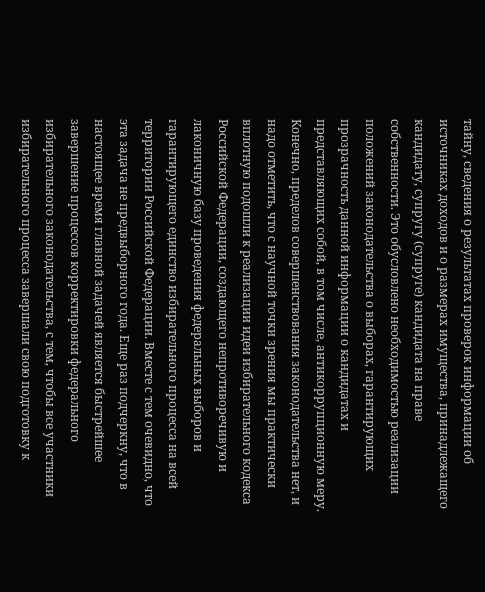тайну, сведения о результатах проверок информации об источниках доходов и о размерах имущества, принадлежащего кандидату, супругу (супруге) кандидата на праве собственности. Это обусловлено необходимостью реализации положений законодательства о выборах, гарантирующих прозрачность данной информации о кандидатах и представляющих собой, в том числе, антикоррупционную меру.
Конечно, пределов совершенствования законодательства нет, и надо отметить, что с научной точки зрения мы практически вплотную подошли к реализации идеи избирательного кодекса Российской Федерации, создающего непротиворечивую и лаконичную базу проведения федеральных выборов и гарантирующего единство избирательного процесса на всей территории Российской Федерации. Вместе с тем очевидно, что эта задача не предвыборного года. Еще раз подчеркну, что в настоящее время главной задачей является быстрейшее завершение процессов корректировки федерального избирательного законодательства, с тем, чтобы все участники избирательного процесса завершали свою подготовку к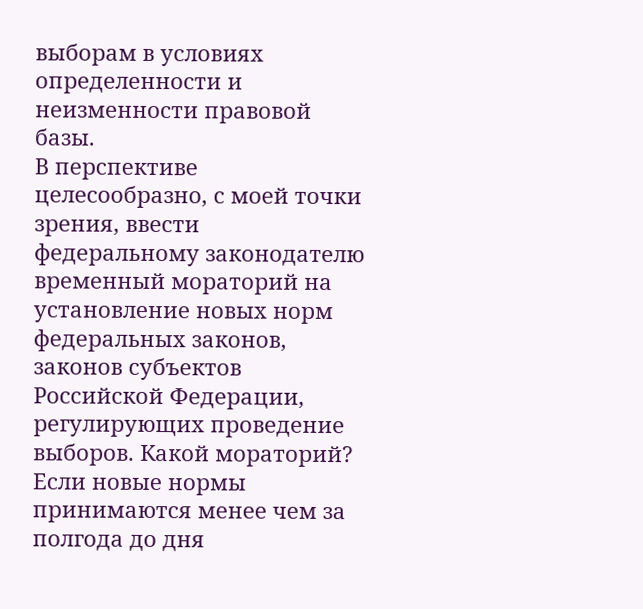выборам в условиях определенности и неизменности правовой базы.
В перспективе целесообразно, с моей точки зрения, ввести федеральному законодателю временный мораторий на установление новых норм федеральных законов, законов субъектов Российской Федерации, регулирующих проведение выборов. Какой мораторий? Если новые нормы принимаются менее чем за полгода до дня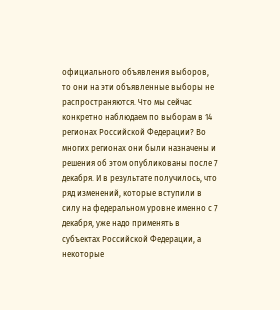официального объявления выборов, то они на эти объявленные выборы не распространяются. Что мы сейчас конкретно наблюдаем по выборам в 14 регионах Российской Федерации? Во многих регионах они были назначены и решения об этом опубликованы после 7 декабря. И в результате получилось, что ряд изменений, которые вступили в силу на федеральном уровне именно с 7 декабря, уже надо применять в субъектах Российской Федерации, а некоторые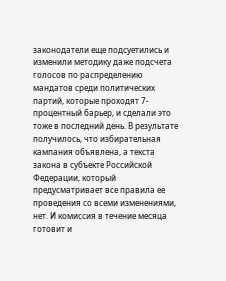законодатели еще подсуетились и изменили методику даже подсчета голосов по распределению мандатов среди политических партий, которые проходят 7-процентный барьер, и сделали это тоже в последний день. В результате получилось, что избирательная кампания объявлена, а текста закона в субъекте Российской Федерации, который предусматривает все правила ее проведения со всеми изменениями, нет. И комиссия в течение месяца готовит и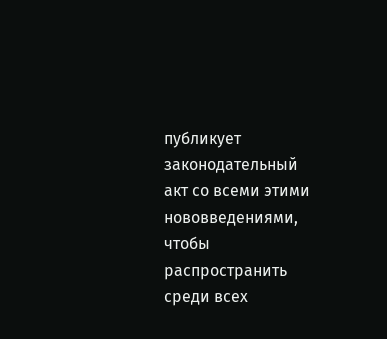публикует законодательный акт со всеми этими нововведениями, чтобы распространить среди всех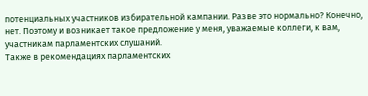потенциальных участников избирательной кампании. Разве это нормально? Конечно, нет. Поэтому и возникает такое предложение у меня, уважаемые коллеги, к вам, участникам парламентских слушаний.
Также в рекомендациях парламентских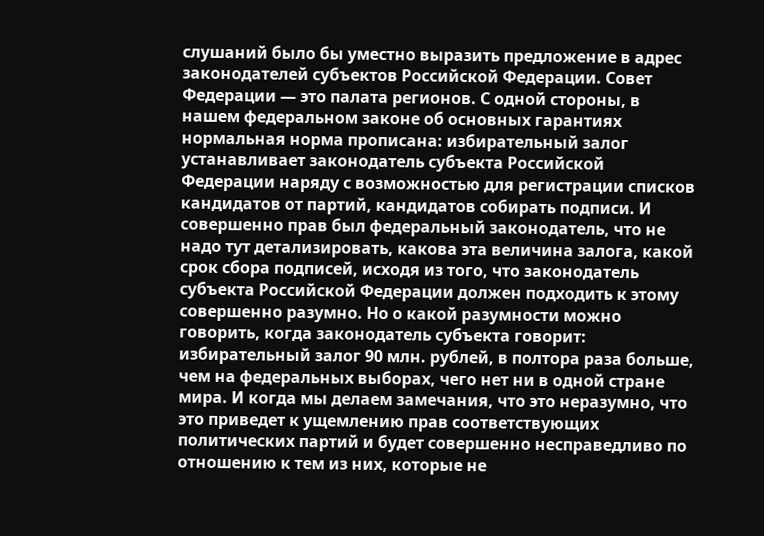слушаний было бы уместно выразить предложение в адрес законодателей субъектов Российской Федерации. Совет Федерации — это палата регионов. С одной стороны, в нашем федеральном законе об основных гарантиях нормальная норма прописана: избирательный залог устанавливает законодатель субъекта Российской Федерации наряду с возможностью для регистрации списков кандидатов от партий, кандидатов собирать подписи. И совершенно прав был федеральный законодатель, что не надо тут детализировать, какова эта величина залога, какой срок сбора подписей, исходя из того, что законодатель субъекта Российской Федерации должен подходить к этому совершенно разумно. Но о какой разумности можно говорить, когда законодатель субъекта говорит: избирательный залог 90 млн. рублей, в полтора раза больше, чем на федеральных выборах, чего нет ни в одной стране мира. И когда мы делаем замечания, что это неразумно, что это приведет к ущемлению прав соответствующих политических партий и будет совершенно несправедливо по отношению к тем из них, которые не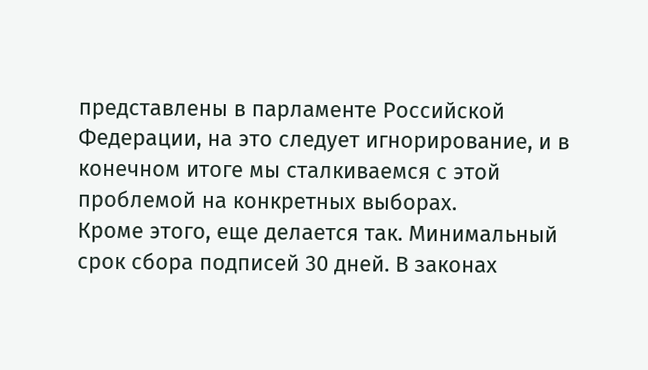представлены в парламенте Российской Федерации, на это следует игнорирование, и в конечном итоге мы сталкиваемся с этой проблемой на конкретных выборах.
Кроме этого, еще делается так. Минимальный срок сбора подписей 30 дней. В законах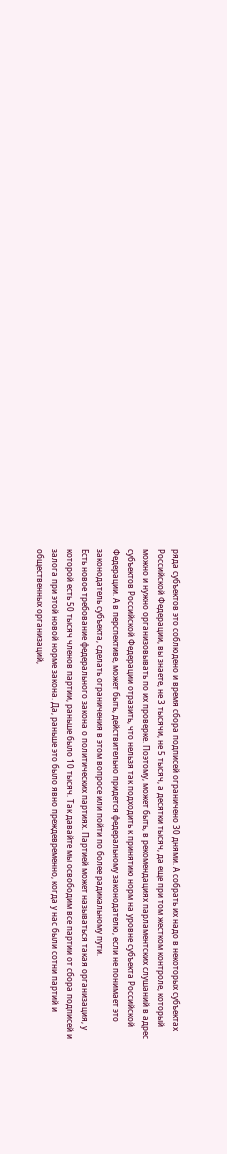ряда субъектов это соблюдено и время сбора подписей ограничено 30 днями. А собрать их надо в некоторых субъектах Российской Федерации, вы знаете, не 3 тысячи, не 5 тысяч, а десятки тысяч, да еще при том жестком контроле, который можно и нужно организовывать по их проверке. Поэтому, может быть, в рекомендациях парламентских слушаний в адрес субъектов Российской Федерации отразить, что нельзя так подходить к принятию норм на уровне субъекта Российской Федерации. А в перспективе, может быть, действительно придется федеральному законодателю, если не понимает это законодатель субъекта, сделать ограничения в этом вопросе или пойти по более радикальному пути.
Есть новое требование федерального закона о политических партиях. Партией может называться такая организация, у которой есть 50 тысяч членов партии, раньше было 10 тысяч. Так давайте мы освободим все партии от сбора подписей и залога при этой новой норме закона. Да, раньше это было явно преждевременно, когда у нас были сотни партий и общественных организаций,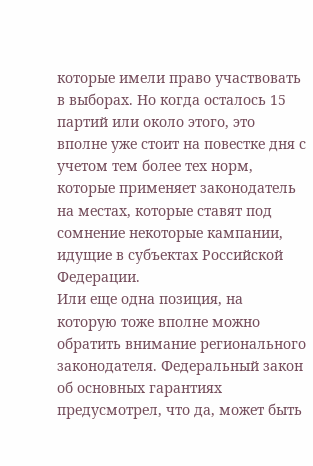которые имели право участвовать в выборах. Но когда осталось 15 партий или около этого, это вполне уже стоит на повестке дня с учетом тем более тех норм, которые применяет законодатель на местах, которые ставят под сомнение некоторые кампании, идущие в субъектах Российской Федерации.
Или еще одна позиция, на которую тоже вполне можно обратить внимание регионального законодателя. Федеральный закон об основных гарантиях предусмотрел, что да, может быть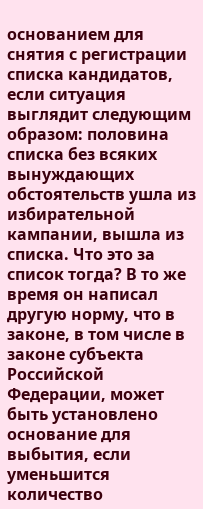основанием для снятия с регистрации списка кандидатов, если ситуация выглядит следующим образом: половина списка без всяких вынуждающих обстоятельств ушла из избирательной кампании, вышла из списка. Что это за список тогда? В то же время он написал другую норму, что в законе, в том числе в законе субъекта Российской Федерации, может быть установлено основание для выбытия, если уменьшится количество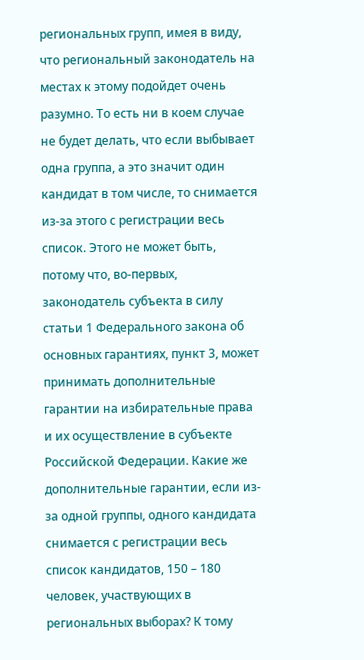региональных групп, имея в виду, что региональный законодатель на местах к этому подойдет очень разумно. То есть ни в коем случае не будет делать, что если выбывает одна группа, а это значит один кандидат в том числе, то снимается из-за этого с регистрации весь список. Этого не может быть, потому что, во-первых, законодатель субъекта в силу статьи 1 Федерального закона об основных гарантиях, пункт 3, может принимать дополнительные гарантии на избирательные права и их осуществление в субъекте Российской Федерации. Какие же дополнительные гарантии, если из-за одной группы, одного кандидата снимается с регистрации весь список кандидатов, 150 – 180 человек, участвующих в региональных выборах? К тому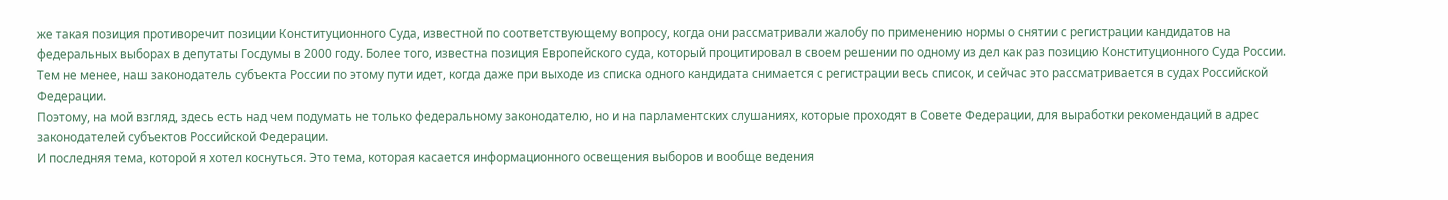же такая позиция противоречит позиции Конституционного Суда, известной по соответствующему вопросу, когда они рассматривали жалобу по применению нормы о снятии с регистрации кандидатов на федеральных выборах в депутаты Госдумы в 2000 году. Более того, известна позиция Европейского суда, который процитировал в своем решении по одному из дел как раз позицию Конституционного Суда России. Тем не менее, наш законодатель субъекта России по этому пути идет, когда даже при выходе из списка одного кандидата снимается с регистрации весь список, и сейчас это рассматривается в судах Российской Федерации.
Поэтому, на мой взгляд, здесь есть над чем подумать не только федеральному законодателю, но и на парламентских слушаниях, которые проходят в Совете Федерации, для выработки рекомендаций в адрес законодателей субъектов Российской Федерации.
И последняя тема, которой я хотел коснуться. Это тема, которая касается информационного освещения выборов и вообще ведения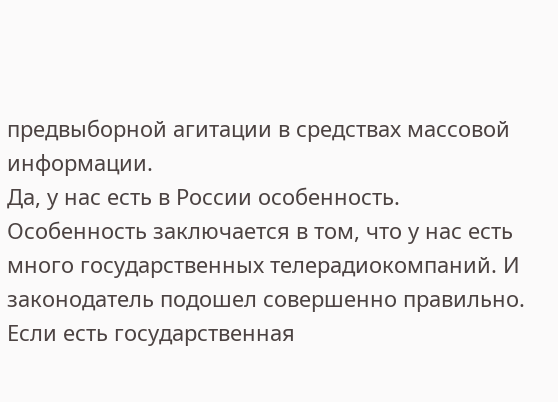предвыборной агитации в средствах массовой информации.
Да, у нас есть в России особенность. Особенность заключается в том, что у нас есть много государственных телерадиокомпаний. И законодатель подошел совершенно правильно. Если есть государственная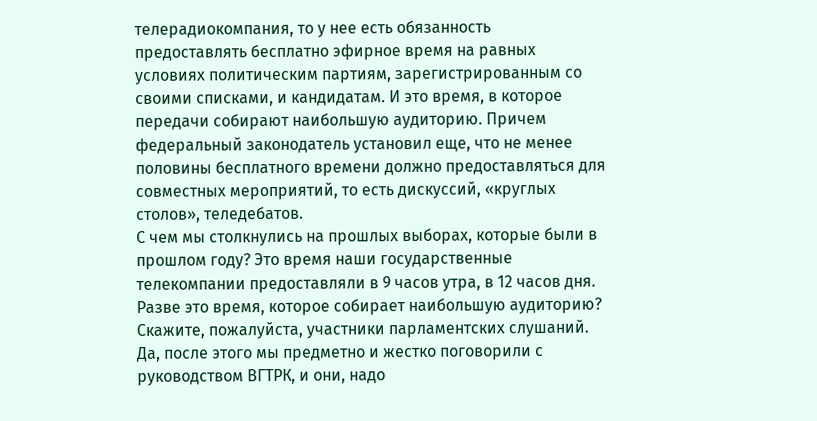телерадиокомпания, то у нее есть обязанность предоставлять бесплатно эфирное время на равных условиях политическим партиям, зарегистрированным со своими списками, и кандидатам. И это время, в которое передачи собирают наибольшую аудиторию. Причем федеральный законодатель установил еще, что не менее половины бесплатного времени должно предоставляться для совместных мероприятий, то есть дискуссий, «круглых столов», теледебатов.
С чем мы столкнулись на прошлых выборах, которые были в прошлом году? Это время наши государственные телекомпании предоставляли в 9 часов утра, в 12 часов дня. Разве это время, которое собирает наибольшую аудиторию? Скажите, пожалуйста, участники парламентских слушаний. Да, после этого мы предметно и жестко поговорили с руководством ВГТРК, и они, надо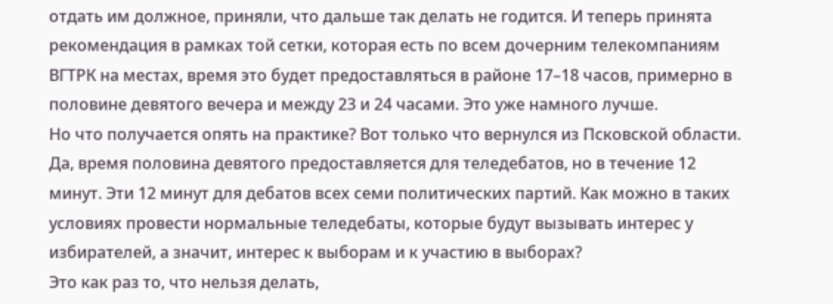отдать им должное, приняли, что дальше так делать не годится. И теперь принята рекомендация в рамках той сетки, которая есть по всем дочерним телекомпаниям ВГТРК на местах, время это будет предоставляться в районе 17–18 часов, примерно в половине девятого вечера и между 23 и 24 часами. Это уже намного лучше.
Но что получается опять на практике? Вот только что вернулся из Псковской области. Да, время половина девятого предоставляется для теледебатов, но в течение 12 минут. Эти 12 минут для дебатов всех семи политических партий. Как можно в таких условиях провести нормальные теледебаты, которые будут вызывать интерес у избирателей, а значит, интерес к выборам и к участию в выборах?
Это как раз то, что нельзя делать,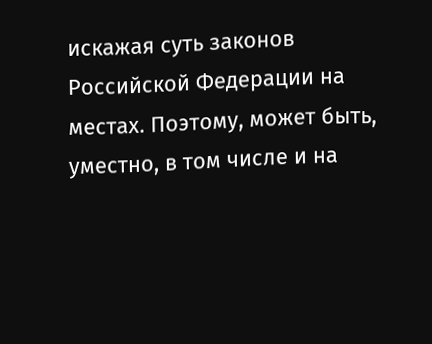искажая суть законов Российской Федерации на местах. Поэтому, может быть, уместно, в том числе и на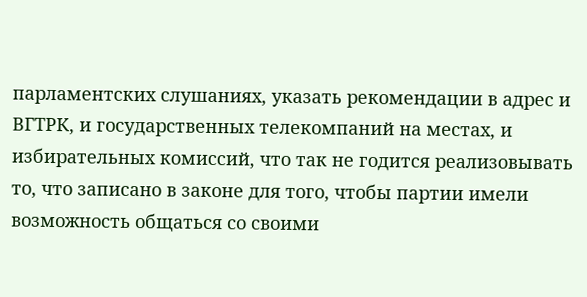парламентских слушаниях, указать рекомендации в адрес и ВГТРК, и государственных телекомпаний на местах, и избирательных комиссий, что так не годится реализовывать то, что записано в законе для того, чтобы партии имели возможность общаться со своими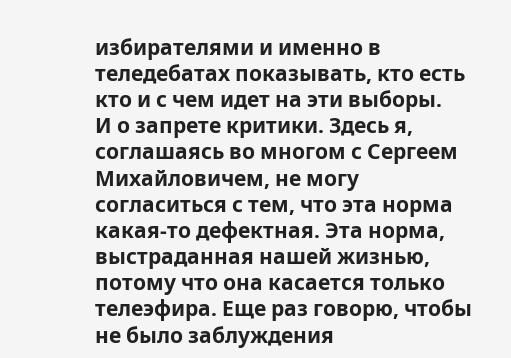избирателями и именно в теледебатах показывать, кто есть кто и с чем идет на эти выборы.
И о запрете критики. Здесь я, соглашаясь во многом с Сергеем Михайловичем, не могу согласиться с тем, что эта норма какая-то дефектная. Эта норма, выстраданная нашей жизнью, потому что она касается только телеэфира. Еще раз говорю, чтобы не было заблуждения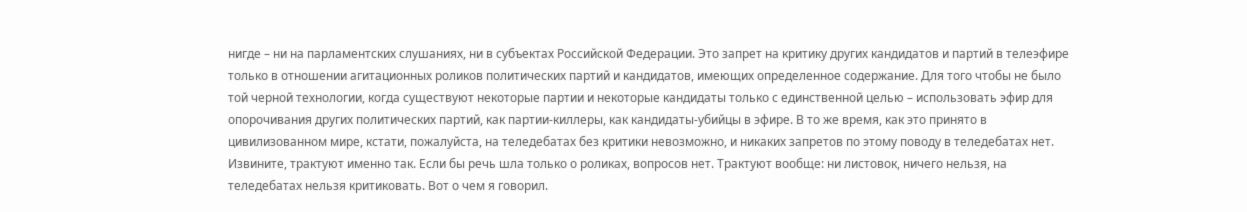нигде – ни на парламентских слушаниях, ни в субъектах Российской Федерации. Это запрет на критику других кандидатов и партий в телеэфире только в отношении агитационных роликов политических партий и кандидатов, имеющих определенное содержание. Для того чтобы не было той черной технологии, когда существуют некоторые партии и некоторые кандидаты только с единственной целью – использовать эфир для опорочивания других политических партий, как партии-киллеры, как кандидаты-убийцы в эфире. В то же время, как это принято в цивилизованном мире, кстати, пожалуйста, на теледебатах без критики невозможно, и никаких запретов по этому поводу в теледебатах нет.
Извините, трактуют именно так. Если бы речь шла только о роликах, вопросов нет. Трактуют вообще: ни листовок, ничего нельзя, на теледебатах нельзя критиковать. Вот о чем я говорил.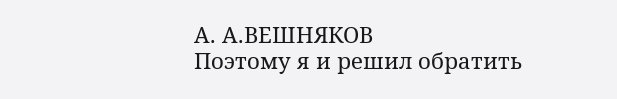А. А.ВЕШНЯКОВ
Поэтому я и решил обратить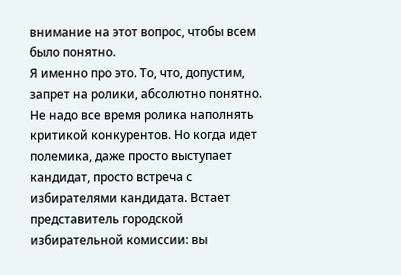внимание на этот вопрос, чтобы всем было понятно.
Я именно про это. То, что, допустим, запрет на ролики, абсолютно понятно. Не надо все время ролика наполнять критикой конкурентов. Но когда идет полемика, даже просто выступает кандидат, просто встреча с избирателями кандидата. Встает представитель городской избирательной комиссии: вы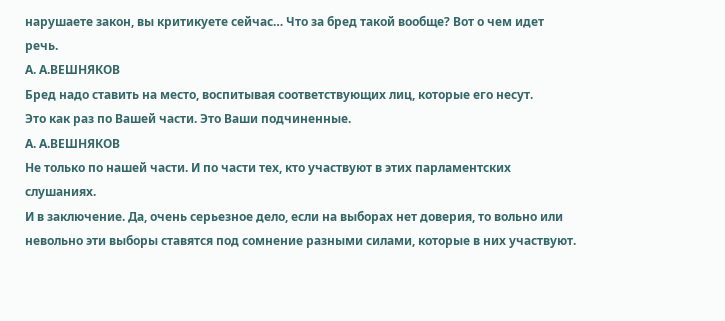нарушаете закон, вы критикуете сейчас… Что за бред такой вообще? Вот о чем идет речь.
А. А.ВЕШНЯКОВ
Бред надо ставить на место, воспитывая соответствующих лиц, которые его несут.
Это как раз по Вашей части. Это Ваши подчиненные.
А. А.ВЕШНЯКОВ
Не только по нашей части. И по части тех, кто участвуют в этих парламентских слушаниях.
И в заключение. Да, очень серьезное дело, если на выборах нет доверия, то вольно или невольно эти выборы ставятся под сомнение разными силами, которые в них участвуют.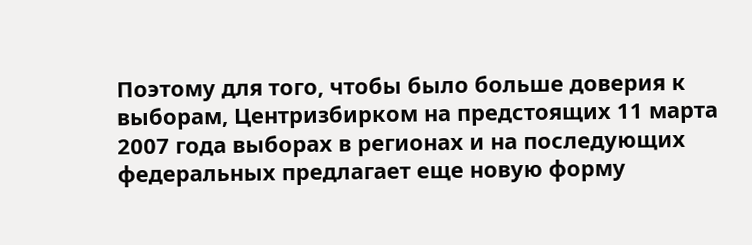Поэтому для того, чтобы было больше доверия к выборам, Центризбирком на предстоящих 11 марта 2007 года выборах в регионах и на последующих федеральных предлагает еще новую форму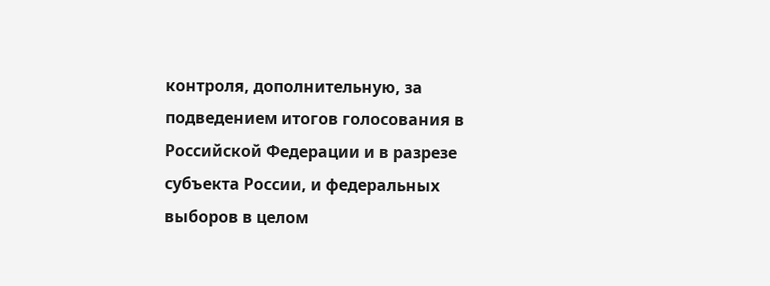контроля, дополнительную, за подведением итогов голосования в Российской Федерации и в разрезе субъекта России, и федеральных выборов в целом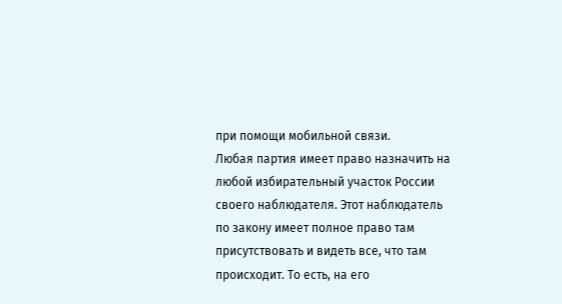при помощи мобильной связи.
Любая партия имеет право назначить на любой избирательный участок России своего наблюдателя. Этот наблюдатель по закону имеет полное право там присутствовать и видеть все, что там происходит. То есть, на его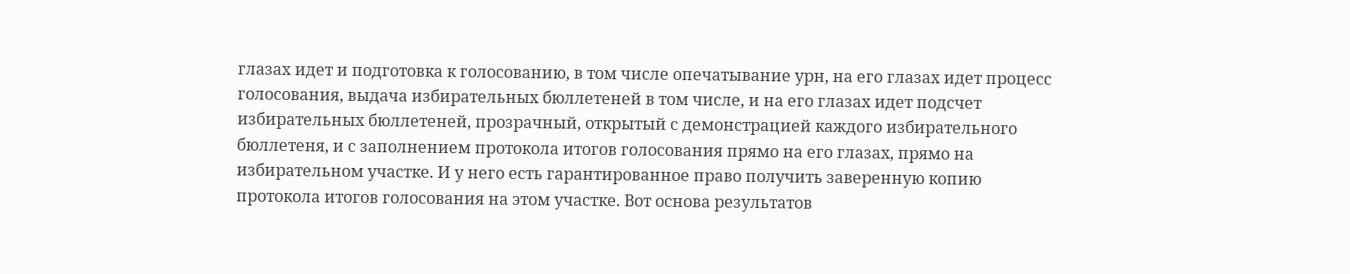глазах идет и подготовка к голосованию, в том числе опечатывание урн, на его глазах идет процесс голосования, выдача избирательных бюллетеней в том числе, и на его глазах идет подсчет избирательных бюллетеней, прозрачный, открытый с демонстрацией каждого избирательного бюллетеня, и с заполнением протокола итогов голосования прямо на его глазах, прямо на избирательном участке. И у него есть гарантированное право получить заверенную копию протокола итогов голосования на этом участке. Вот основа результатов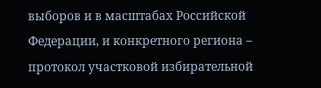выборов и в масштабах Российской Федерации, и конкретного региона – протокол участковой избирательной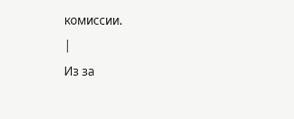комиссии.
|
Из за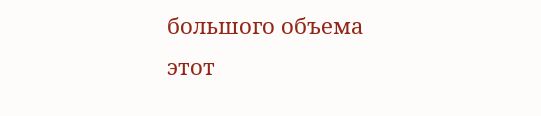большого объема этот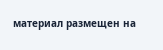материал размещен на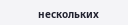нескольких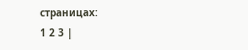страницах:
1 2 3 |